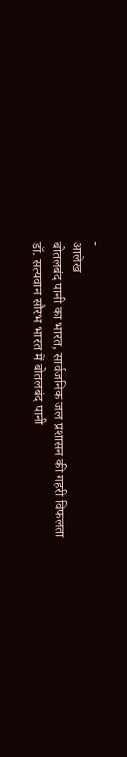-
आलेख
बोतलबंद पानी का भारत, सार्वजनिक जल प्रशासन की गहरी विफलता
डॉ. सत्यवान सौरभ भारत में बोतलबंद पानी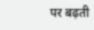पर बढ़ती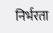निर्भरता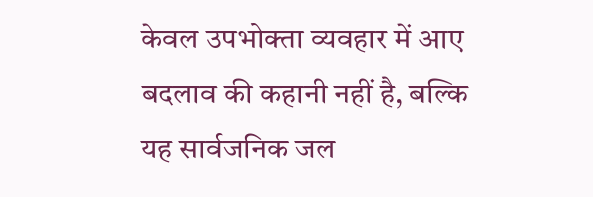केवल उपभोक्ता व्यवहार में आए बदलाव की कहानी नहीं है, बल्कि यह सार्वजनिक जल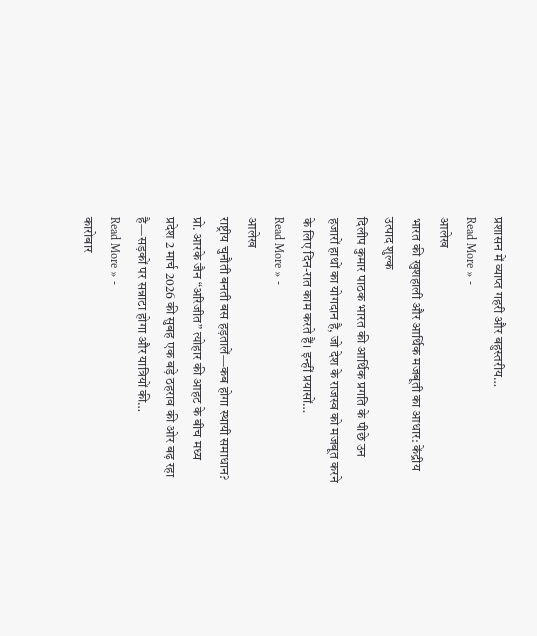प्रशासन में व्याप्त गहरी और बहुस्तरीय…
Read More » -
आलेख
भारत की खुशहाली और आर्थिक मजबूती का आधार: केंद्रीय उत्पाद शुल्क
दिलीप कुमार पाठक भारत की आर्थिक प्रगति के पीछे उन हजारों हाथों का योगदान है, जो देश के राजस्व को मजबूत करने के लिए दिन-रात काम करते हैं। इन्हीं प्रयासों…
Read More » -
आलेख
राष्ट्रीय चुनौती बनती बस हड़तालें—कब होगा स्थायी समाधान?
प्रो. आरके जैन “अरिजीत” त्योहार की आहट के बीच मध्य प्रदेश 2 मार्च 2026 की सुबह एक बड़े ठहराव की ओर बढ़ रहा है—सड़कों पर सन्नाटा होगा और यात्रियों की…
Read More » -
कारोबार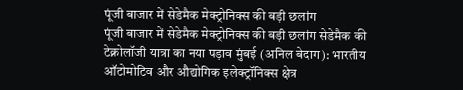पूंजी बाजार में सेडेमैक मेक्ट्रोनिक्स की बड़ी छलांग
पूंजी बाजार में सेडेमैक मेक्ट्रोनिक्स की बड़ी छलांग सेडेमैक की टेक्नोलॉजी यात्रा का नया पड़ाव मुंबई (अनिल बेदाग): भारतीय ऑटोमोटिव और औद्योगिक इलेक्ट्रॉनिक्स क्षेत्र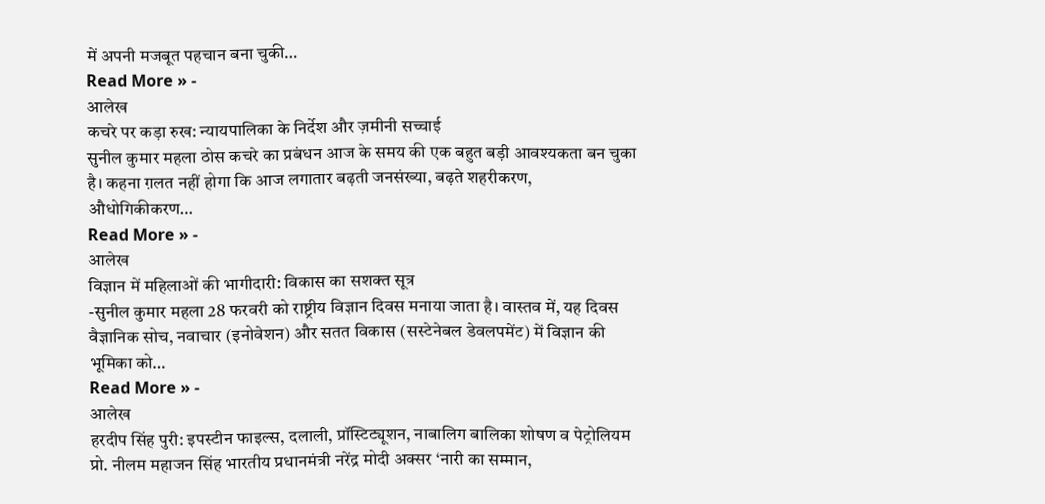में अपनी मजबूत पहचान बना चुकी…
Read More » -
आलेख
कचरे पर कड़ा रुख: न्यायपालिका के निर्देश और ज़मीनी सच्चाई
सुनील कुमार महला ठोस कचरे का प्रबंधन आज के समय की एक बहुत बड़ी आवश्यकता बन चुका है। कहना ग़लत नहीं होगा कि आज लगातार बढ़ती जनसंख्या, बढ़ते शहरीकरण, औधोगिकीकरण…
Read More » -
आलेख
विज्ञान में महिलाओं की भागीदारी: विकास का सशक्त सूत्र
-सुनील कुमार महला 28 फरवरी को राष्ट्रीय विज्ञान दिवस मनाया जाता है। वास्तव में, यह दिवस वैज्ञानिक सोच, नवाचार (इनोवेशन) और सतत विकास (सस्टेनेबल डेवलपमेंट) में विज्ञान की भूमिका को…
Read More » -
आलेख
हरदीप सिंह पुरी: इपस्टीन फाइल्स, दलाली, प्रॉस्टिट्यूशन, नाबालिग बालिका शोषण व पेट्रोलियम
प्रो. नीलम महाजन सिंह भारतीय प्रधानमंत्री नरेंद्र मोदी अक्सर ‘नारी का सम्मान,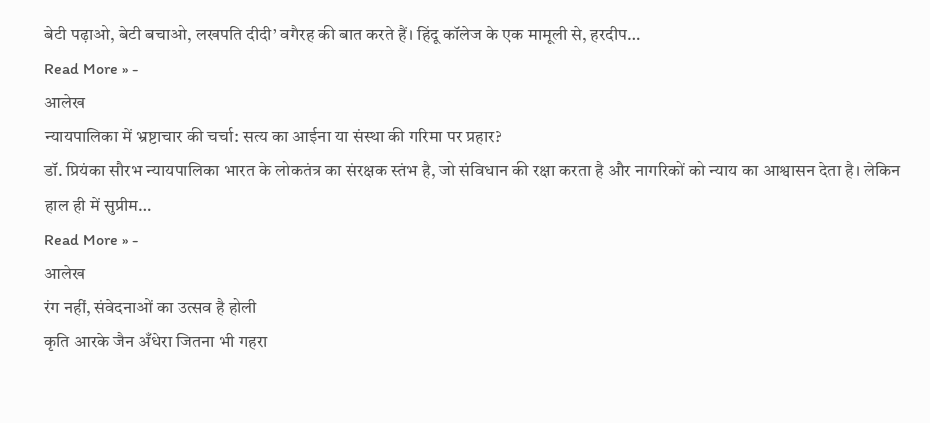बेटी पढ़ाओ, बेटी बचाओ, लखपति दीदी’ वगैरह की बात करते हैं। हिंदू कॉलेज के एक मामूली से, हरदीप…
Read More » -
आलेख
न्यायपालिका में भ्रष्टाचार की चर्चा: सत्य का आईना या संस्था की गरिमा पर प्रहार?
डॉ. प्रियंका सौरभ न्यायपालिका भारत के लोकतंत्र का संरक्षक स्तंभ है, जो संविधान की रक्षा करता है और नागरिकों को न्याय का आश्वासन देता है। लेकिन हाल ही में सुप्रीम…
Read More » -
आलेख
रंग नहीं, संवेदनाओं का उत्सव है होली
कृति आरके जैन अँधेरा जितना भी गहरा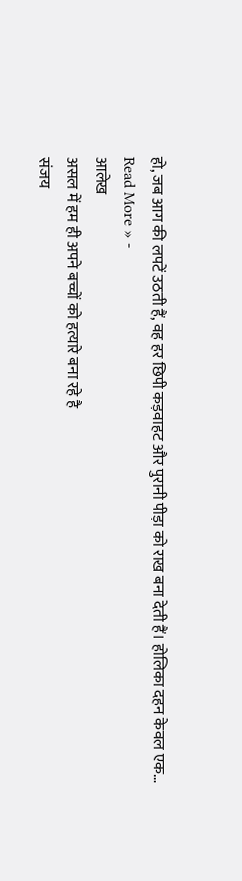हो, जब आग की लपटें उठती हैं, वह हर छिपी कड़वाहट और पुरानी पीड़ा को राख बना देती हैं। होलिका दहन केवल एक…
Read More » -
आलेख
असल में हम ही अपने बच्चों को हत्यारे बना रहे है
संजय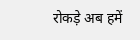रोकड़े अब हमें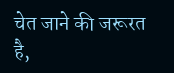चेत जाने की जरूरत है,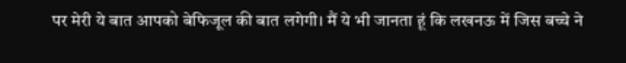पर मेरी ये बात आपको बेफिजूल की बात लगेगी। मैं ये भी जानता हूं कि लखनऊ में जिस बच्चे ने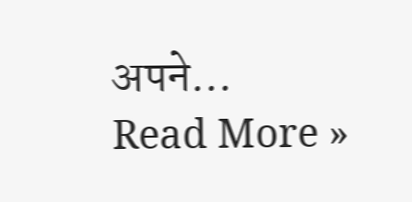अपने…
Read More »